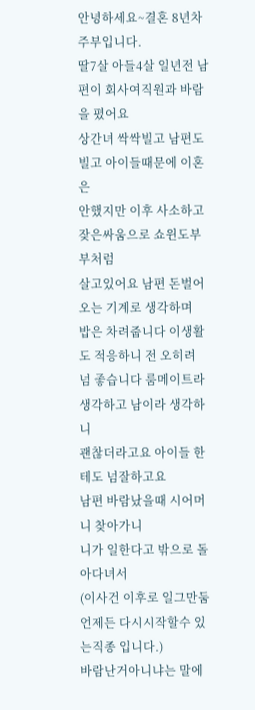안녕하세요~결혼 8년차 주부입니다.
딸7살 아들4살 일년전 남편이 회사여직원과 바람을 폈어요
상간녀 싹싹빌고 남편도 빌고 아이들때문에 이혼은
안했지만 이후 사소하고 잦은싸움으로 쇼윈도부부처럼
살고있어요 남편 돈벌어오는 기계로 생각하며
밥은 차려줍니다 이생활도 적응하니 전 오히려
넘 좋습니다 룸메이트라 생각하고 남이라 생각하니
괜찮더라고요 아이들 한테도 넘잘하고요
남편 바람났을때 시어머니 찾아가니
니가 일한다고 밖으로 돌아다녀서
(이사건 이후로 일그만둠 언제든 다시시작할수 있는직종 입니다.)
바람난거아니냐는 말에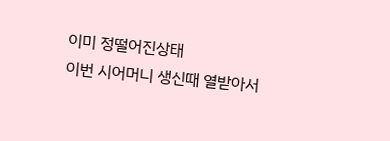이미 정떨어진상태
이번 시어머니 생신때 열받아서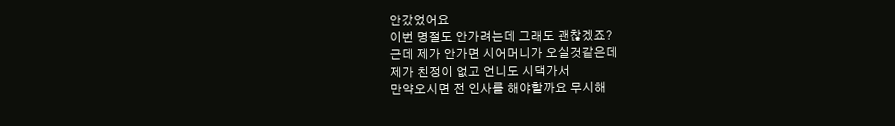안갔었어요
이번 명절도 안가려는데 그래도 괜찮겠죠?
근데 제가 안가면 시어머니가 오실것같은데
제가 친정이 없고 언니도 시댁가서
만약오시면 전 인사를 해야할까요 무시해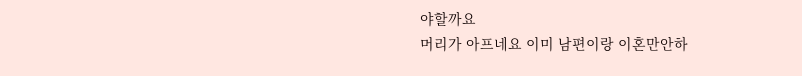야할까요
머리가 아프네요 이미 남편이랑 이혼만안하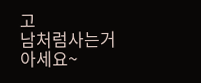고
남처럼사는거 아세요~